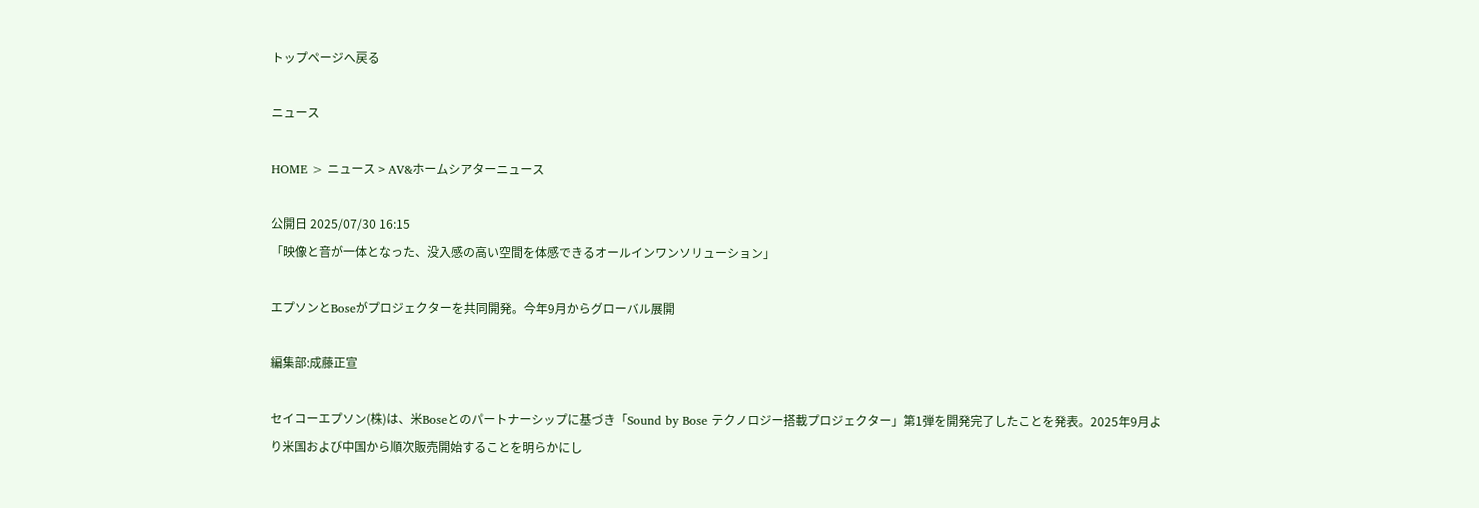トップページへ戻る

ニュース

HOME > ニュース > AV&ホームシアターニュース

公開日 2025/07/30 16:15
「映像と音が一体となった、没入感の高い空間を体感できるオールインワンソリューション」

エプソンとBoseがプロジェクターを共同開発。今年9月からグローバル展開

編集部:成藤正宣

セイコーエプソン(株)は、米Boseとのパートナーシップに基づき「Sound by Bose テクノロジー搭載プロジェクター」第1弾を開発完了したことを発表。2025年9月より米国および中国から順次販売開始することを明らかにし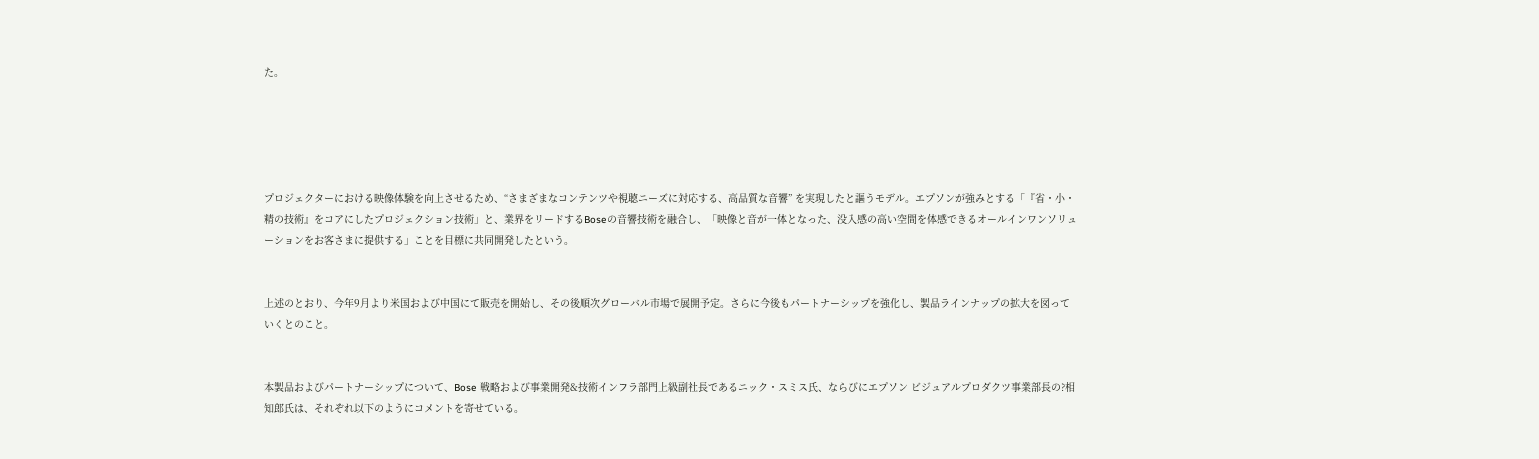た。





プロジェクターにおける映像体験を向上させるため、“さまざまなコンテンツや視聴ニーズに対応する、高品質な音響” を実現したと謳うモデル。エプソンが強みとする「『省・小・精の技術』をコアにしたプロジェクション技術」と、業界をリードするBoseの音響技術を融合し、「映像と音が一体となった、没入感の高い空間を体感できるオールインワンソリューションをお客さまに提供する」ことを目標に共同開発したという。


上述のとおり、今年9月より米国および中国にて販売を開始し、その後順次グローバル市場で展開予定。さらに今後もパートナーシップを強化し、製品ラインナップの拡大を図っていくとのこと。


本製品およびパートナーシップについて、Bose 戦略および事業開発&技術インフラ部門上級副社長であるニック・スミス氏、ならびにエプソン ビジュアルプロダクツ事業部長の?相知郎氏は、それぞれ以下のようにコメントを寄せている。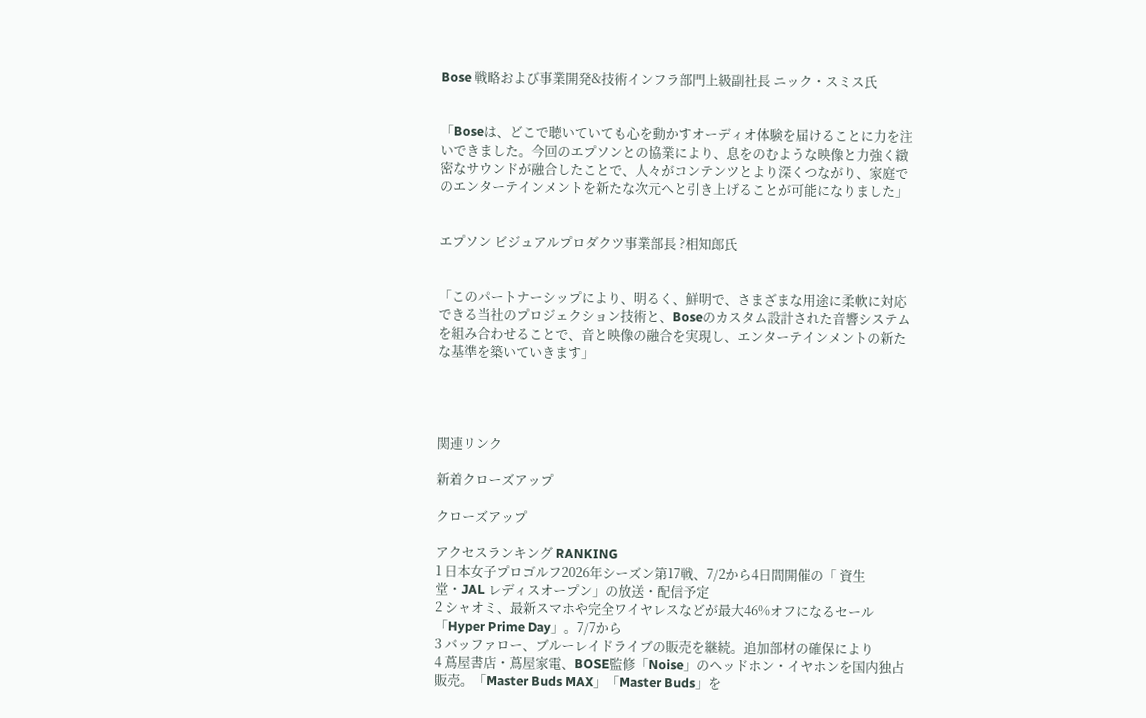Bose 戦略および事業開発&技術インフラ部門上級副社長 ニック・スミス氏


「Boseは、どこで聴いていても心を動かすオーディオ体験を届けることに力を注いできました。今回のエプソンとの協業により、息をのむような映像と力強く緻密なサウンドが融合したことで、人々がコンテンツとより深くつながり、家庭でのエンターテインメントを新たな次元へと引き上げることが可能になりました」


エプソン ビジュアルプロダクツ事業部長 ?相知郎氏


「このパートナーシップにより、明るく、鮮明で、さまざまな用途に柔軟に対応できる当社のプロジェクション技術と、Boseのカスタム設計された音響システムを組み合わせることで、音と映像の融合を実現し、エンターテインメントの新たな基準を築いていきます」




関連リンク

新着クローズアップ

クローズアップ

アクセスランキング RANKING
1 日本女子プロゴルフ2026年シーズン第17戦、7/2から4日間開催の「 資生堂・JAL レディスオープン」の放送・配信予定
2 シャオミ、最新スマホや完全ワイヤレスなどが最大46%オフになるセール「Hyper Prime Day」。7/7から
3 バッファロー、ブルーレイドライブの販売を継続。追加部材の確保により
4 蔦屋書店・蔦屋家電、BOSE監修「Noise」のヘッドホン・イヤホンを国内独占販売。「Master Buds MAX」「Master Buds」を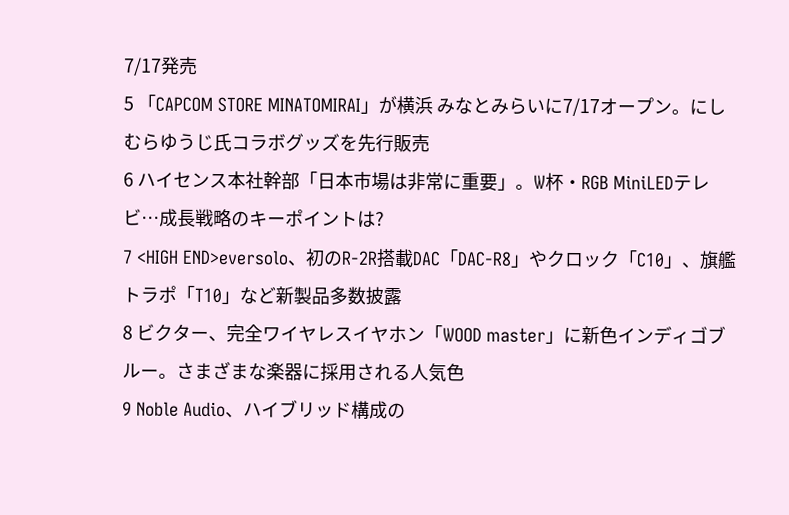7/17発売
5 「CAPCOM STORE MINATOMIRAI」が横浜 みなとみらいに7/17オープン。にしむらゆうじ氏コラボグッズを先行販売
6 ハイセンス本社幹部「日本市場は非常に重要」。W杯・RGB MiniLEDテレビ…成長戦略のキーポイントは?
7 <HIGH END>eversolo、初のR-2R搭載DAC「DAC-R8」やクロック「C10」、旗艦トラポ「T10」など新製品多数披露
8 ビクター、完全ワイヤレスイヤホン「WOOD master」に新色インディゴブルー。さまざまな楽器に採用される人気色
9 Noble Audio、ハイブリッド構成の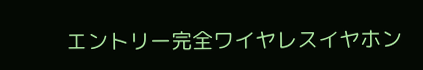エントリー完全ワイヤレスイヤホン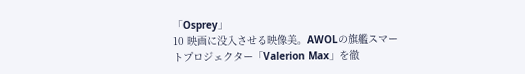「Osprey」
10 映画に没入させる映像美。AWOLの旗艦スマートプロジェクター「Valerion Max」を徹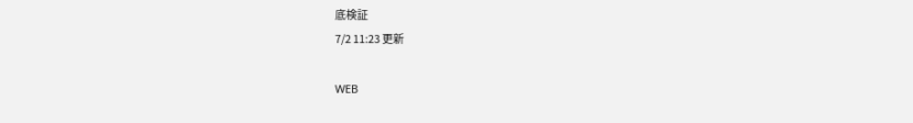底検証
7/2 11:23 更新

WEB